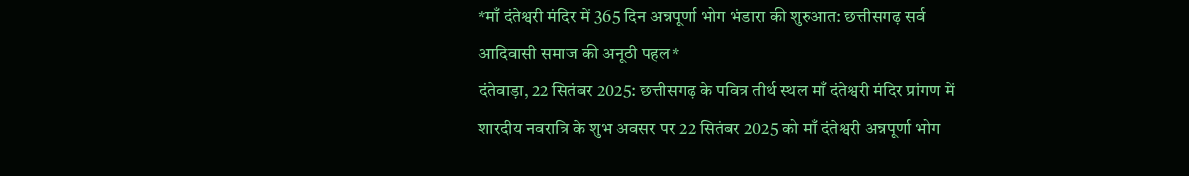*माँ दंतेश्वरी मंदिर में 365 दिन अन्नपूर्णा भोग भंडारा की शुरुआत: छत्तीसगढ़ सर्व आदिवासी समाज की अनूठी पहल*
दंतेवाड़ा, 22 सितंबर 2025: छत्तीसगढ़ के पवित्र तीर्थ स्थल माँ दंतेश्वरी मंदिर प्रांगण में शारदीय नवरात्रि के शुभ अवसर पर 22 सितंबर 2025 को माँ दंतेश्वरी अन्नपूर्णा भोग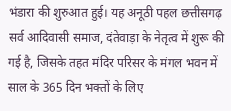भंडारा की शुरुआत हुई। यह अनूठी पहल छत्तीसगढ़ सर्व आदिवासी समाज, दंतेवाड़ा के नेतृत्व में शुरू की गई है, जिसके तहत मंदिर परिसर के मंगल भवन में साल के 365 दिन भक्तों के लिए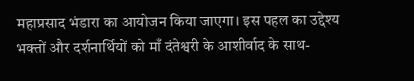महाप्रसाद भंडारा का आयोजन किया जाएगा। इस पहल का उद्देश्य भक्तों और दर्शनार्थियों को माँ दंतेश्वरी के आशीर्वाद के साथ-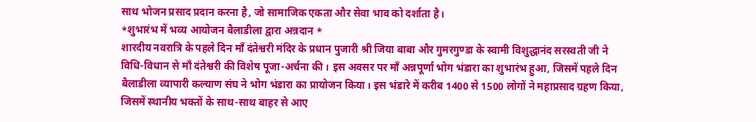साथ भोजन प्रसाद प्रदान करना है, जो सामाजिक एकता और सेवा भाव को दर्शाता है।
*शुभारंभ में भव्य आयोजन बैलाडीला द्वारा अन्नदान *
शारदीय नवरात्रि के पहले दिन माँ दंतेश्वरी मंदिर के प्रधान पुजारी श्री जिया बाबा और गुमरगुण्डा के स्वामी विशुद्धानंद सरस्वती जी ने विधि-विधान से माँ दंतेश्वरी की विशेष पूजा-अर्चना की। इस अवसर पर माँ अन्नपूर्णा भोग भंडारा का शुभारंभ हुआ, जिसमें पहले दिन बैलाडीला व्यापारी कल्याण संघ ने भोग भंडारा का प्रायोजन किया। इस भंडारे में करीब 1400 से 1500 लोगों ने महाप्रसाद ग्रहण किया, जिसमें स्थानीय भक्तों के साथ-साथ बाहर से आए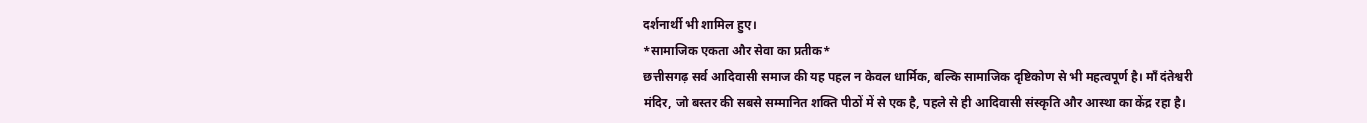दर्शनार्थी भी शामिल हुए।
*सामाजिक एकता और सेवा का प्रतीक*
छत्तीसगढ़ सर्व आदिवासी समाज की यह पहल न केवल धार्मिक, बल्कि सामाजिक दृष्टिकोण से भी महत्वपूर्ण है। माँ दंतेश्वरी मंदिर, जो बस्तर की सबसे सम्मानित शक्ति पीठों में से एक है, पहले से ही आदिवासी संस्कृति और आस्था का केंद्र रहा है।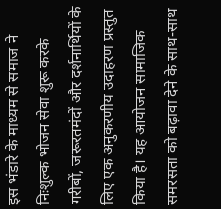इस भंडारे के माध्यम से समाज ने निःशुल्क भोजन सेवा शुरू करके गरीबों, जरूरतमंदों और दर्शनार्थियों के लिए एक अनुकरणीय उदाहरण प्रस्तुत किया है। यह आयोजन सामाजिक समरसता को बढ़ावा देने के साथ-साथ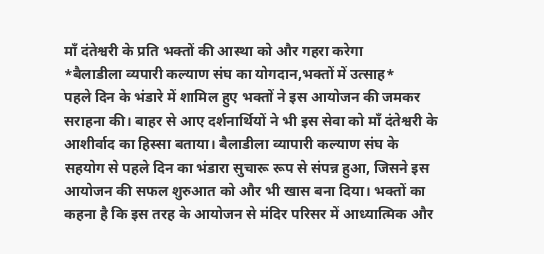माँ दंतेश्वरी के प्रति भक्तों की आस्था को और गहरा करेगा
*बैलाडीला व्यपारी कल्याण संघ का योगदान,भक्तों में उत्साह*
पहले दिन के भंडारे में शामिल हुए भक्तों ने इस आयोजन की जमकर सराहना की। बाहर से आए दर्शनार्थियों ने भी इस सेवा को माँ दंतेश्वरी के आशीर्वाद का हिस्सा बताया। बैलाडीला व्यापारी कल्याण संघ के सहयोग से पहले दिन का भंडारा सुचारू रूप से संपन्न हुआ, जिसने इस आयोजन की सफल शुरुआत को और भी खास बना दिया। भक्तों का कहना है कि इस तरह के आयोजन से मंदिर परिसर में आध्यात्मिक और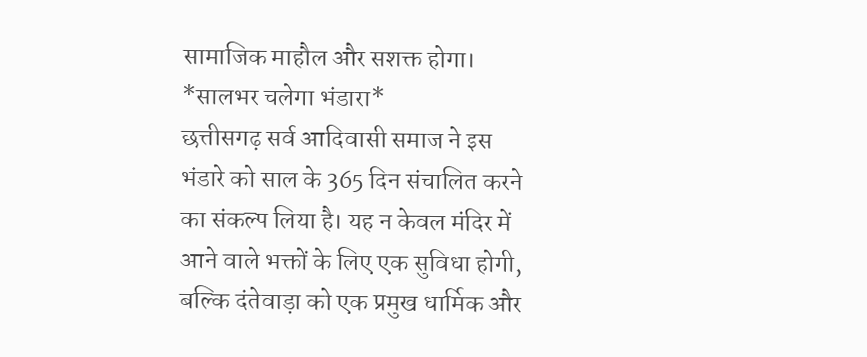सामाजिक माहौल और सशक्त होगा।
*सालभर चलेगा भंडारा*
छत्तीसगढ़ सर्व आदिवासी समाज ने इस भंडारे को साल के 365 दिन संचालित करने का संकल्प लिया है। यह न केवल मंदिर में आने वाले भक्तों के लिए एक सुविधा होगी, बल्कि दंतेवाड़ा को एक प्रमुख धार्मिक और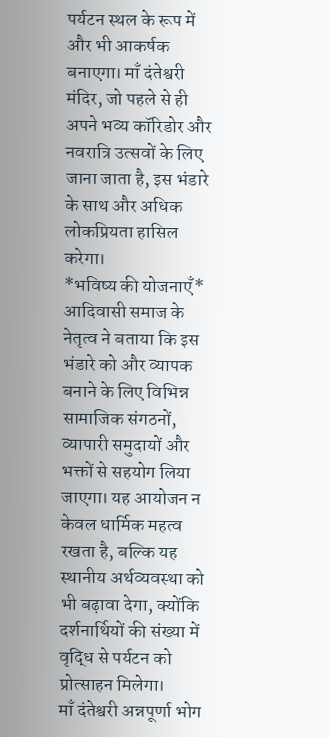पर्यटन स्थल के रूप में और भी आकर्षक बनाएगा। माँ दंतेश्वरी मंदिर, जो पहले से ही अपने भव्य कॉरिडोर और नवरात्रि उत्सवों के लिए जाना जाता है, इस भंडारे के साथ और अधिक लोकप्रियता हासिल करेगा।
*भविष्य की योजनाएँ*
आदिवासी समाज के नेतृत्व ने बताया कि इस भंडारे को और व्यापक बनाने के लिए विभिन्न सामाजिक संगठनों, व्यापारी समुदायों और भक्तों से सहयोग लिया जाएगा। यह आयोजन न केवल धार्मिक महत्व रखता है, बल्कि यह स्थानीय अर्थव्यवस्था को भी बढ़ावा देगा, क्योंकि दर्शनार्थियों की संख्या में वृद्धि से पर्यटन को प्रोत्साहन मिलेगा।
माँ दंतेश्वरी अन्नपूर्णा भोग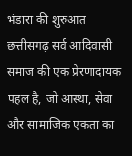भंडारा की शुरुआत छत्तीसगढ़ सर्व आदिवासी समाज की एक प्रेरणादायक पहल है, जो आस्था, सेवा और सामाजिक एकता का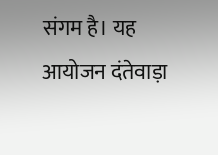संगम है। यह आयोजन दंतेवाड़ा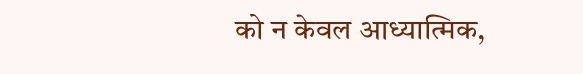को न केवल आध्यात्मिक,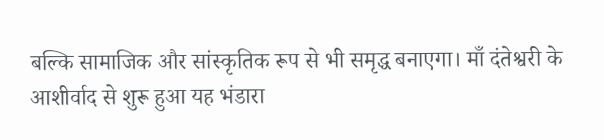बल्कि सामाजिक और सांस्कृतिक रूप से भी समृद्ध बनाएगा। माँ दंतेश्वरी के आशीर्वाद से शुरू हुआ यह भंडारा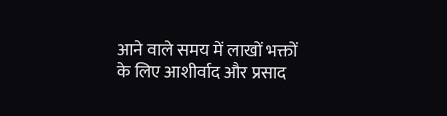आने वाले समय में लाखों भक्तों के लिए आशीर्वाद और प्रसाद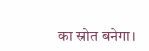का स्रोत बनेगा।